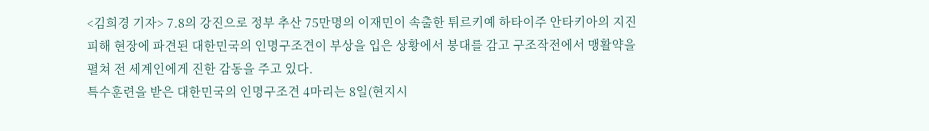<김희경 기자> 7.8의 강진으로 정부 추산 75만명의 이재민이 속출한 튀르키예 하타이주 안타키아의 지진 피해 현장에 파견된 대한민국의 인명구조견이 부상을 입은 상황에서 붕대를 감고 구조작전에서 맹활약을 펼쳐 전 세계인에게 진한 감동을 주고 있다.
특수훈련을 받은 대한민국의 인명구조견 4마리는 8일(현지시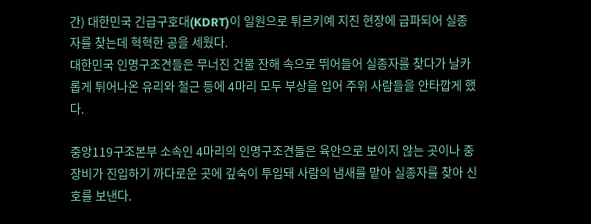간) 대한민국 긴급구호대(KDRT)이 일원으로 튀르키예 지진 현장에 급파되어 실종자를 찾는데 혁혁한 공을 세웠다.
대한민국 인명구조견들은 무너진 건물 잔해 속으로 뛰어들어 실종자를 찾다가 날카롭게 튀어나온 유리와 철근 등에 4마리 모두 부상을 입어 주위 사람들을 안타깝게 했다.

중앙119구조본부 소속인 4마리의 인명구조견들은 육안으로 보이지 않는 곳이나 중장비가 진입하기 까다로운 곳에 깊숙이 투입돼 사람의 냄새를 맡아 실종자를 찾아 신호를 보낸다.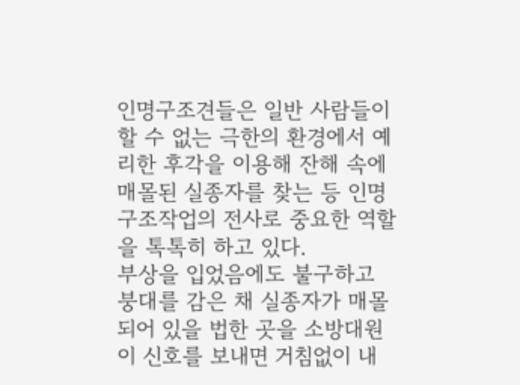인명구조견들은 일반 사람들이 할 수 없는 극한의 환경에서 예리한 후각을 이용해 잔해 속에 매몰된 실종자를 찾는 등 인명 구조작업의 전사로 중요한 역할을 톡톡히 하고 있다.
부상을 입었음에도 불구하고 붕대를 감은 채 실종자가 매몰되어 있을 법한 곳을 소방대원이 신호를 보내면 거침없이 내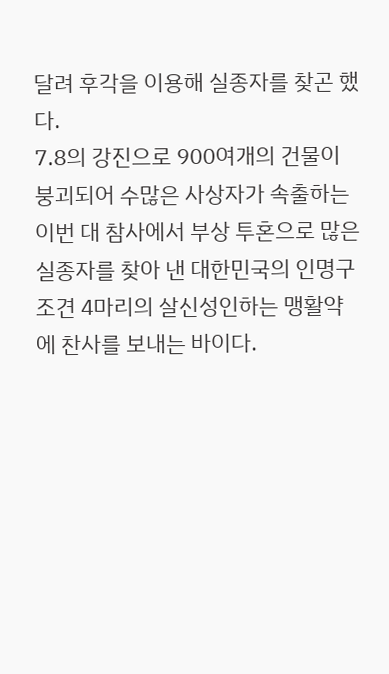달려 후각을 이용해 실종자를 찾곤 했다.
7.8의 강진으로 900여개의 건물이 붕괴되어 수많은 사상자가 속출하는 이번 대 참사에서 부상 투혼으로 많은 실종자를 찾아 낸 대한민국의 인명구조견 4마리의 살신성인하는 맹활약에 찬사를 보내는 바이다.